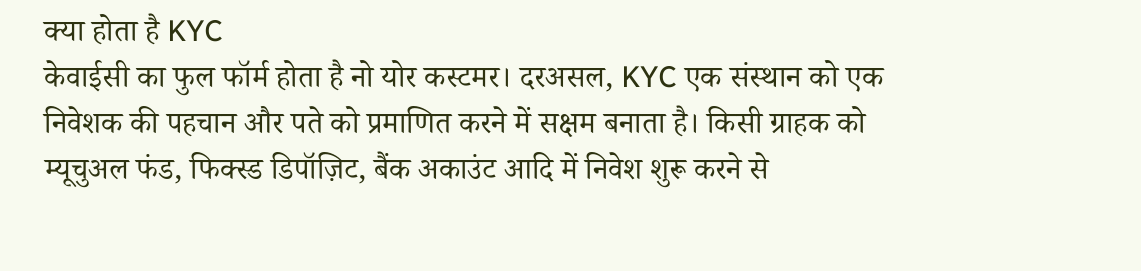क्या होता है KYC
केवाईसी का फुल फॉर्म होता है नो योर कस्टमर। दरअसल, KYC एक संस्थान को एक निवेशक की पहचान और पते को प्रमाणित करने में सक्षम बनाता है। किसी ग्राहक को म्यूचुअल फंड, फिक्स्ड डिपॉज़िट, बैंक अकाउंट आदि में निवेश शुरू करने से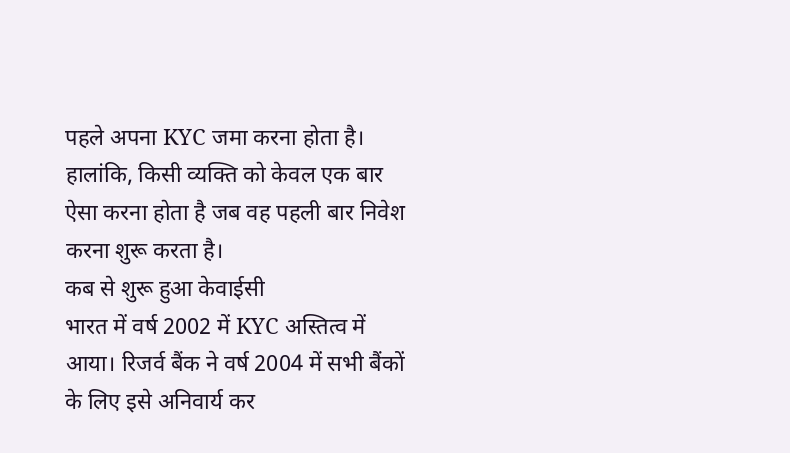पहले अपना KYC जमा करना होता है। हालांकि, किसी व्यक्ति को केवल एक बार ऐसा करना होता है जब वह पहली बार निवेश करना शुरू करता है।
कब से शुरू हुआ केवाईसी
भारत में वर्ष 2002 में KYC अस्तित्व में आया। रिजर्व बैंक ने वर्ष 2004 में सभी बैंकों के लिए इसे अनिवार्य कर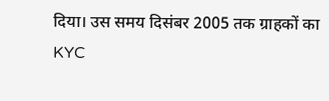दिया। उस समय दिसंबर 2005 तक ग्राहकों का KYC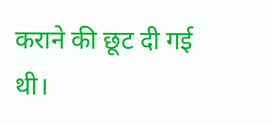कराने की छूट दी गई थी।